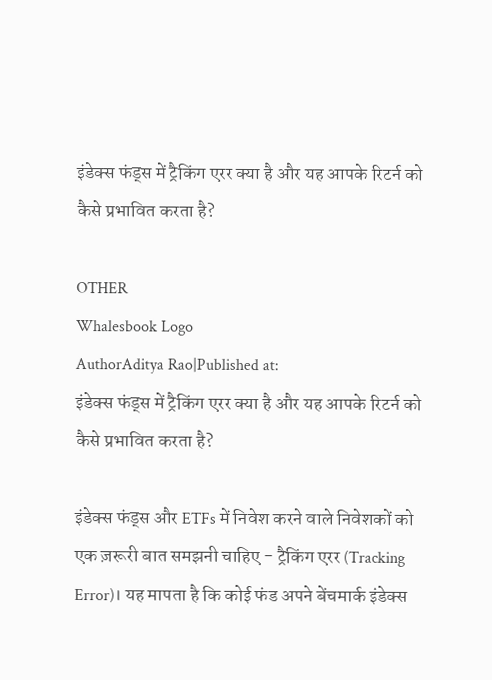इंडेक्स फंड्स में ट्रैकिंग एरर क्या है और यह आपके रिटर्न को कैसे प्रभावित करता है?

OTHER
Whalesbook Logo
AuthorAditya Rao|Published at:
इंडेक्स फंड्स में ट्रैकिंग एरर क्या है और यह आपके रिटर्न को कैसे प्रभावित करता है?

इंडेक्स फंड्स और ETFs में निवेश करने वाले निवेशकों को एक ज़रूरी बात समझनी चाहिए - ट्रैकिंग एरर (Tracking Error)। यह मापता है कि कोई फंड अपने बेंचमार्क इंडेक्स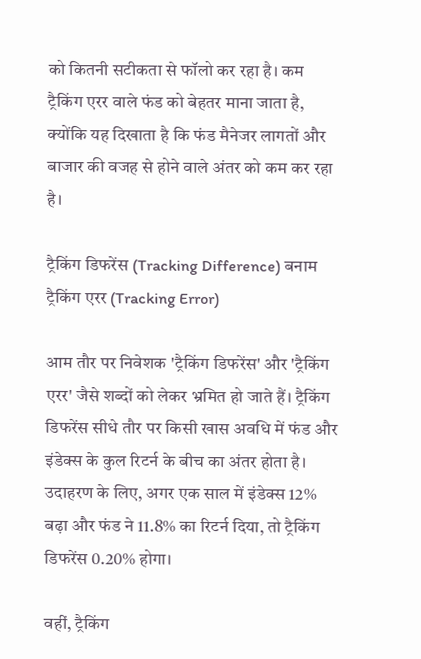को कितनी सटीकता से फॉलो कर रहा है। कम ट्रैकिंग एरर वाले फंड को बेहतर माना जाता है, क्योंकि यह दिखाता है कि फंड मैनेजर लागतों और बाजार की वजह से होने वाले अंतर को कम कर रहा है।

ट्रैकिंग डिफरेंस (Tracking Difference) बनाम ट्रैकिंग एरर (Tracking Error)

आम तौर पर निवेशक 'ट्रैकिंग डिफरेंस' और 'ट्रैकिंग एरर' जैसे शब्दों को लेकर भ्रमित हो जाते हैं। ट्रैकिंग डिफरेंस सीधे तौर पर किसी खास अवधि में फंड और इंडेक्स के कुल रिटर्न के बीच का अंतर होता है। उदाहरण के लिए, अगर एक साल में इंडेक्स 12% बढ़ा और फंड ने 11.8% का रिटर्न दिया, तो ट्रैकिंग डिफरेंस 0.20% होगा।

वहीं, ट्रैकिंग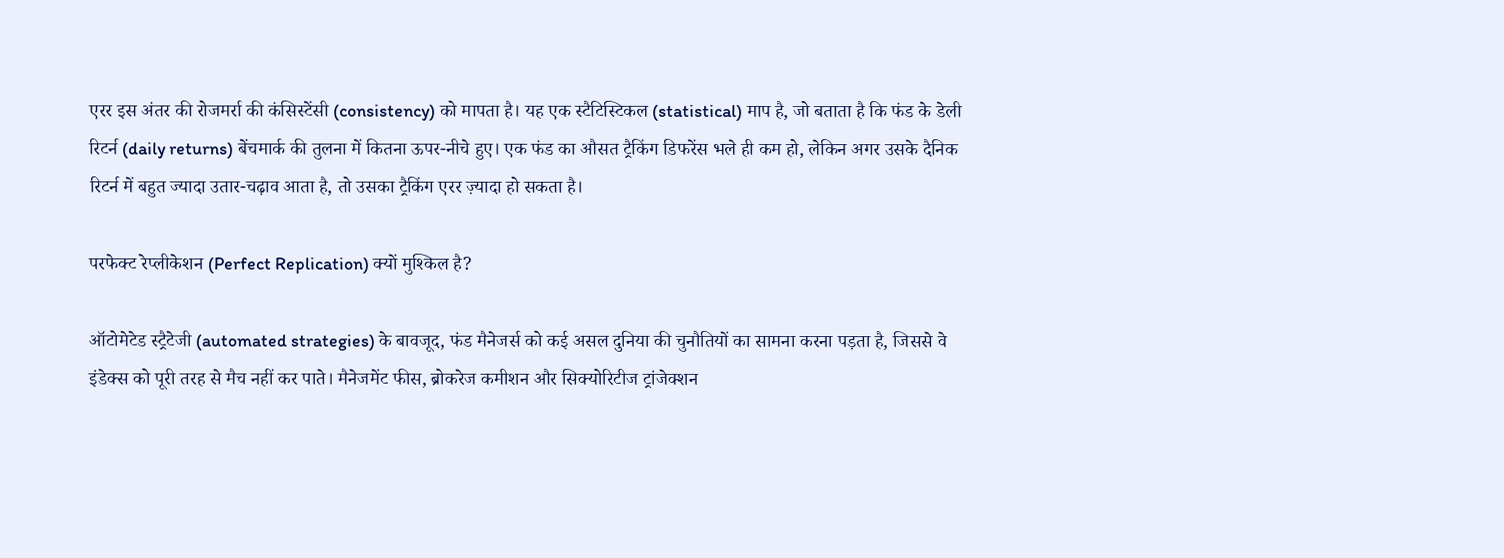एरर इस अंतर की रोजमर्रा की कंसिस्टेंसी (consistency) को मापता है। यह एक स्टैटिस्टिकल (statistical) माप है, जो बताता है कि फंड के डेली रिटर्न (daily returns) बेंचमार्क की तुलना में कितना ऊपर-नीचे हुए। एक फंड का औसत ट्रैकिंग डिफरेंस भले ही कम हो, लेकिन अगर उसके दैनिक रिटर्न में बहुत ज्यादा उतार-चढ़ाव आता है, तो उसका ट्रैकिंग एरर ज़्यादा हो सकता है।

परफेक्ट रेप्लीकेशन (Perfect Replication) क्यों मुश्किल है?

ऑटोमेटेड स्ट्रैटेजी (automated strategies) के बावजूद, फंड मैनेजर्स को कई असल दुनिया की चुनौतियों का सामना करना पड़ता है, जिससे वे इंडेक्स को पूरी तरह से मैच नहीं कर पाते। मैनेजमेंट फीस, ब्रोकरेज कमीशन और सिक्योरिटीज ट्रांजेक्शन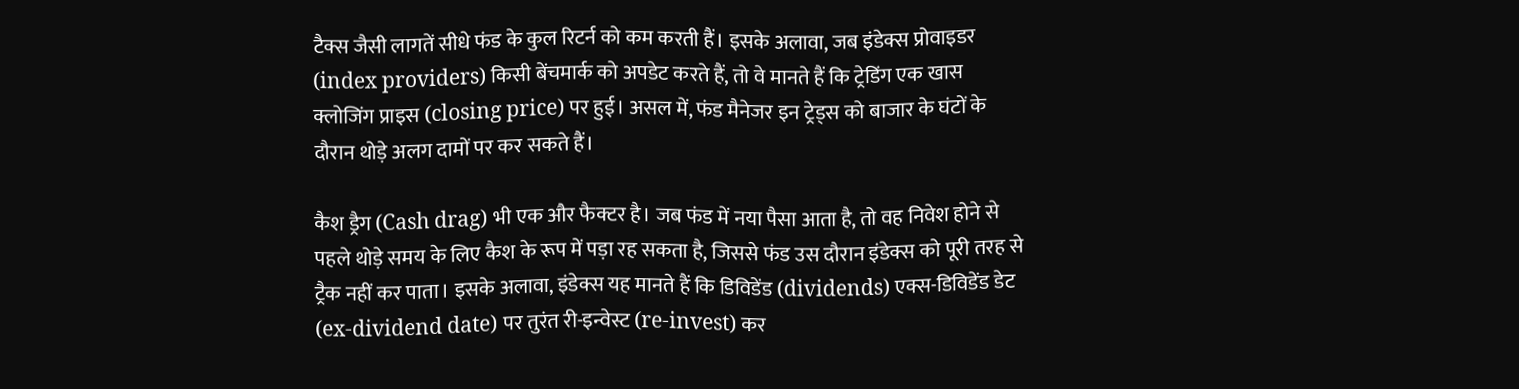टैक्स जैसी लागतें सीधे फंड के कुल रिटर्न को कम करती हैं। इसके अलावा, जब इंडेक्स प्रोवाइडर (index providers) किसी बेंचमार्क को अपडेट करते हैं, तो वे मानते हैं कि ट्रेडिंग एक खास क्लोजिंग प्राइस (closing price) पर हुई। असल में, फंड मैनेजर इन ट्रेड्स को बाजार के घंटों के दौरान थोड़े अलग दामों पर कर सकते हैं।

कैश ड्रैग (Cash drag) भी एक और फैक्टर है। जब फंड में नया पैसा आता है, तो वह निवेश होने से पहले थोड़े समय के लिए कैश के रूप में पड़ा रह सकता है, जिससे फंड उस दौरान इंडेक्स को पूरी तरह से ट्रैक नहीं कर पाता। इसके अलावा, इंडेक्स यह मानते हैं कि डिविडेंड (dividends) एक्स-डिविडेंड डेट (ex-dividend date) पर तुरंत री-इन्वेस्ट (re-invest) कर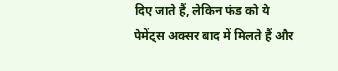दिए जाते हैं, लेकिन फंड को ये पेमेंट्स अक्सर बाद में मिलते हैं और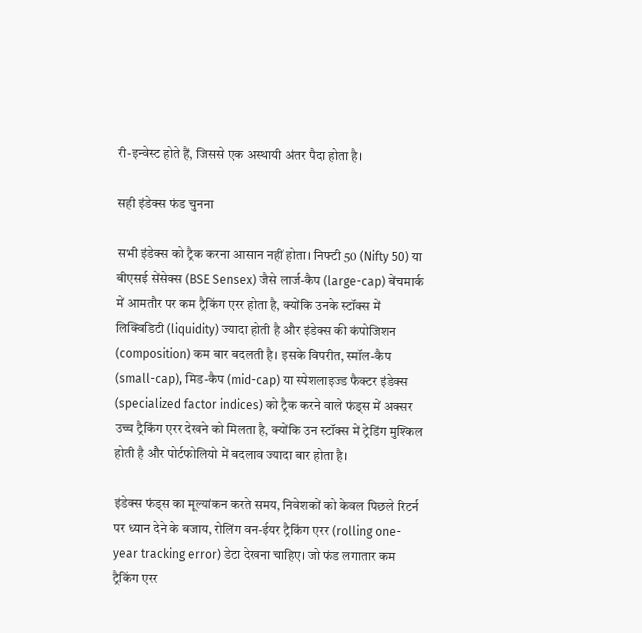री-इन्वेस्ट होते हैं, जिससे एक अस्थायी अंतर पैदा होता है।

सही इंडेक्स फंड चुनना

सभी इंडेक्स को ट्रैक करना आसान नहीं होता। निफ्टी 50 (Nifty 50) या बीएसई सेंसेक्स (BSE Sensex) जैसे लार्ज-कैप (large-cap) बेंचमार्क में आमतौर पर कम ट्रैकिंग एरर होता है, क्योंकि उनके स्टॉक्स में लिक्विडिटी (liquidity) ज्यादा होती है और इंडेक्स की कंपोजिशन (composition) कम बार बदलती है। इसके विपरीत, स्मॉल-कैप (small-cap), मिड-कैप (mid-cap) या स्पेशलाइज्ड फैक्टर इंडेक्स (specialized factor indices) को ट्रैक करने वाले फंड्स में अक्सर उच्च ट्रैकिंग एरर देखने को मिलता है, क्योंकि उन स्टॉक्स में ट्रेडिंग मुश्किल होती है और पोर्टफोलियो में बदलाव ज्यादा बार होता है।

इंडेक्स फंड्स का मूल्यांकन करते समय, निवेशकों को केवल पिछले रिटर्न पर ध्यान देने के बजाय, रोलिंग वन-ईयर ट्रैकिंग एरर (rolling one-year tracking error) डेटा देखना चाहिए। जो फंड लगातार कम ट्रैकिंग एरर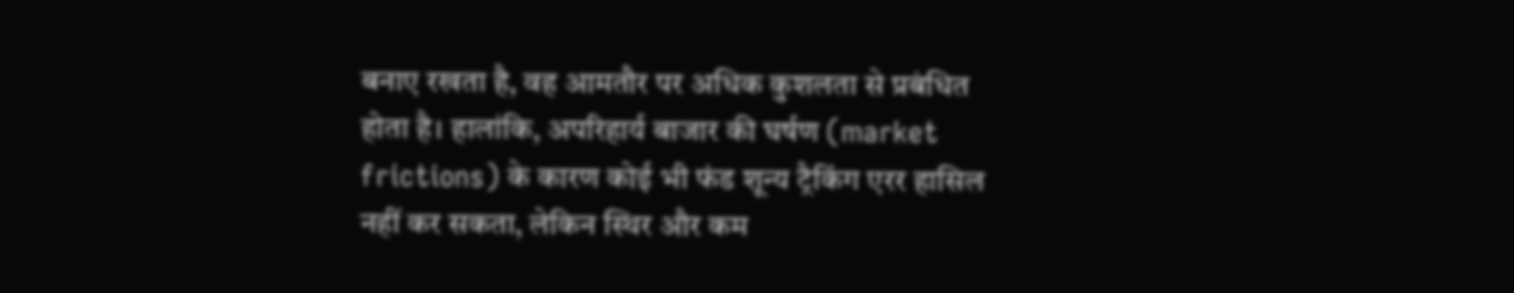बनाए रखता है, वह आमतौर पर अधिक कुशलता से प्रबंधित होता है। हालांकि, अपरिहार्य बाजार की घर्षण (market frictions) के कारण कोई भी फंड शून्य ट्रैकिंग एरर हासिल नहीं कर सकता, लेकिन स्थिर और कम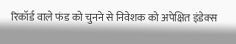रिकॉर्ड वाले फंड को चुनने से निवेशक को अपेक्षित इंडेक्स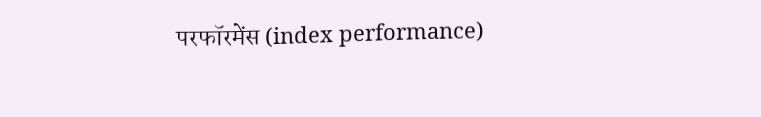परफॉरमेंस (index performance)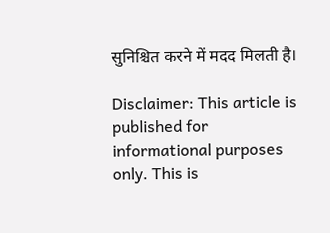सुनिश्चित करने में मदद मिलती है।

Disclaimer: This article is published for informational purposes only. This is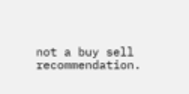not a buy sell recommendation.